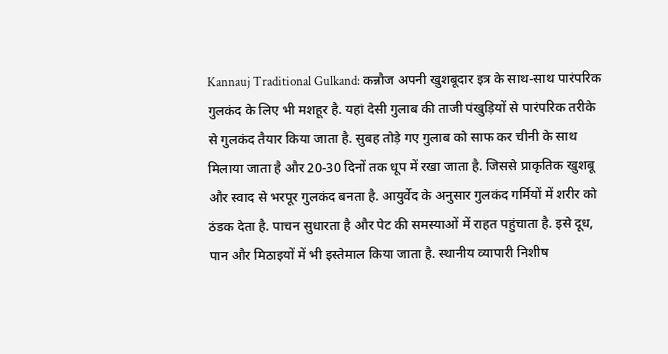Kannauj Traditional Gulkand: कन्नौज अपनी खुशबूदार इत्र के साथ-साथ पारंपरिक गुलकंद के लिए भी मशहूर है. यहां देसी गुलाब की ताजी पंखुड़ियों से पारंपरिक तरीके से गुलकंद तैयार किया जाता है. सुबह तोड़े गए गुलाब को साफ कर चीनी के साथ मिलाया जाता है और 20-30 दिनों तक धूप में रखा जाता है. जिससे प्राकृतिक खुशबू और स्वाद से भरपूर गुलकंद बनता है. आयुर्वेद के अनुसार गुलकंद गर्मियों में शरीर को ठंडक देता है. पाचन सुधारता है और पेट की समस्याओं में राहत पहुंचाता है. इसे दूध, पान और मिठाइयों में भी इस्तेमाल किया जाता है. स्थानीय व्यापारी निशीष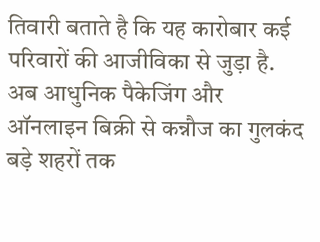तिवारी बताते है कि यह कारोबार कई परिवारों की आजीविका से जुड़ा है. अब आधुनिक पैकेजिंग और ऑनलाइन बिक्री से कन्नौज का गुलकंद बड़े शहरों तक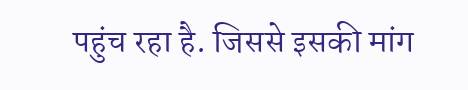पहुंच रहा है. जिससे इसकी मांग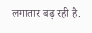लगातार बढ़ रही है.